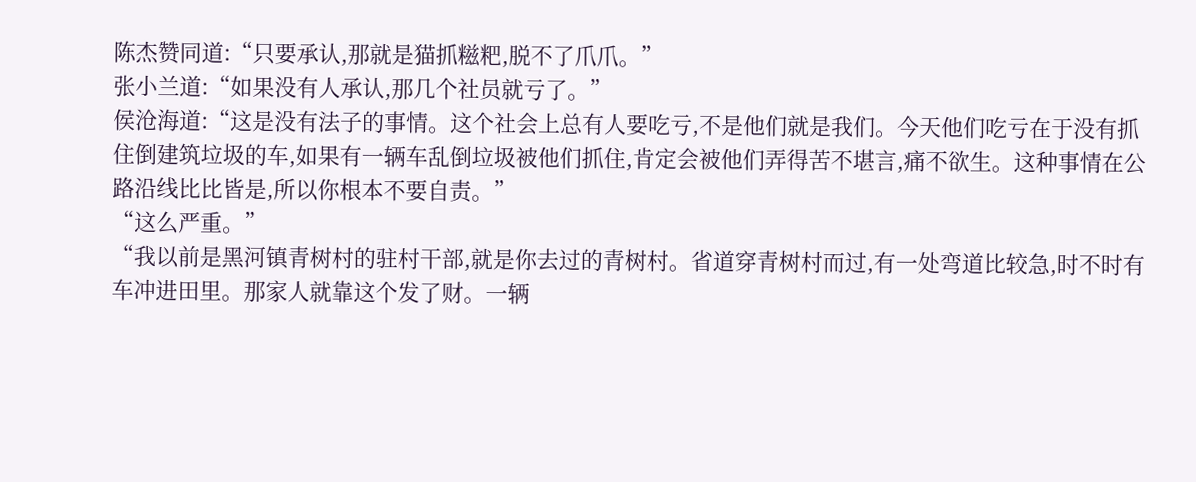陈杰赞同道:“只要承认,那就是猫抓糍粑,脱不了爪爪。”
张小兰道:“如果没有人承认,那几个社员就亏了。”
侯沧海道:“这是没有法子的事情。这个社会上总有人要吃亏,不是他们就是我们。今天他们吃亏在于没有抓住倒建筑垃圾的车,如果有一辆车乱倒垃圾被他们抓住,肯定会被他们弄得苦不堪言,痛不欲生。这种事情在公路沿线比比皆是,所以你根本不要自责。”
“这么严重。”
“我以前是黑河镇青树村的驻村干部,就是你去过的青树村。省道穿青树村而过,有一处弯道比较急,时不时有车冲进田里。那家人就靠这个发了财。一辆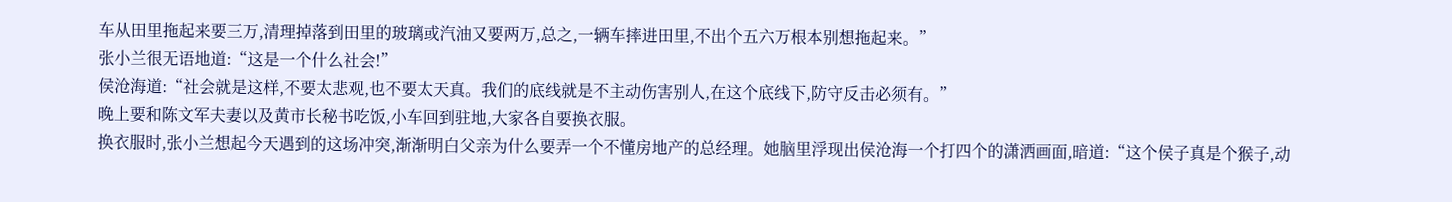车从田里拖起来要三万,清理掉落到田里的玻璃或汽油又要两万,总之,一辆车摔进田里,不出个五六万根本别想拖起来。”
张小兰很无语地道:“这是一个什么社会!”
侯沧海道:“社会就是这样,不要太悲观,也不要太天真。我们的底线就是不主动伤害别人,在这个底线下,防守反击必须有。”
晚上要和陈文军夫妻以及黄市长秘书吃饭,小车回到驻地,大家各自要换衣服。
换衣服时,张小兰想起今天遇到的这场冲突,渐渐明白父亲为什么要弄一个不懂房地产的总经理。她脑里浮现出侯沧海一个打四个的潇洒画面,暗道:“这个侯子真是个猴子,动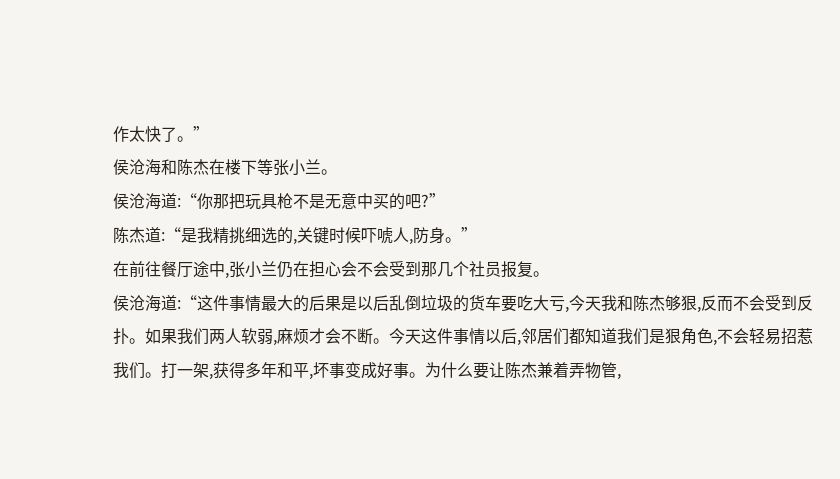作太快了。”
侯沧海和陈杰在楼下等张小兰。
侯沧海道:“你那把玩具枪不是无意中买的吧?”
陈杰道:“是我精挑细选的,关键时候吓唬人,防身。”
在前往餐厅途中,张小兰仍在担心会不会受到那几个社员报复。
侯沧海道:“这件事情最大的后果是以后乱倒垃圾的货车要吃大亏,今天我和陈杰够狠,反而不会受到反扑。如果我们两人软弱,麻烦才会不断。今天这件事情以后,邻居们都知道我们是狠角色,不会轻易招惹我们。打一架,获得多年和平,坏事变成好事。为什么要让陈杰兼着弄物管,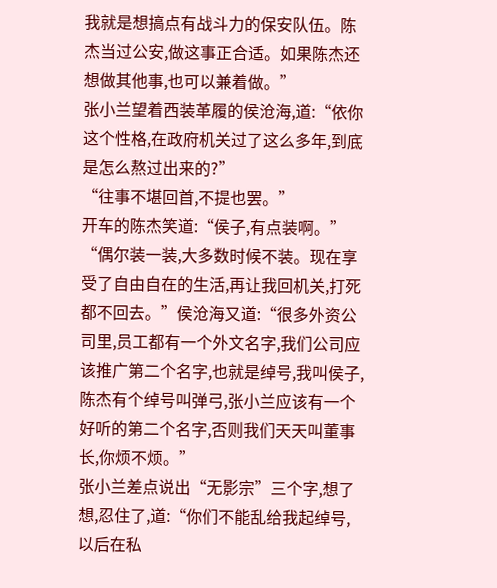我就是想搞点有战斗力的保安队伍。陈杰当过公安,做这事正合适。如果陈杰还想做其他事,也可以兼着做。”
张小兰望着西装革履的侯沧海,道:“依你这个性格,在政府机关过了这么多年,到底是怎么熬过出来的?”
“往事不堪回首,不提也罢。”
开车的陈杰笑道:“侯子,有点装啊。”
“偶尔装一装,大多数时候不装。现在享受了自由自在的生活,再让我回机关,打死都不回去。”侯沧海又道:“很多外资公司里,员工都有一个外文名字,我们公司应该推广第二个名字,也就是绰号,我叫侯子,陈杰有个绰号叫弹弓,张小兰应该有一个好听的第二个名字,否则我们天天叫董事长,你烦不烦。”
张小兰差点说出“无影宗”三个字,想了想,忍住了,道:“你们不能乱给我起绰号,以后在私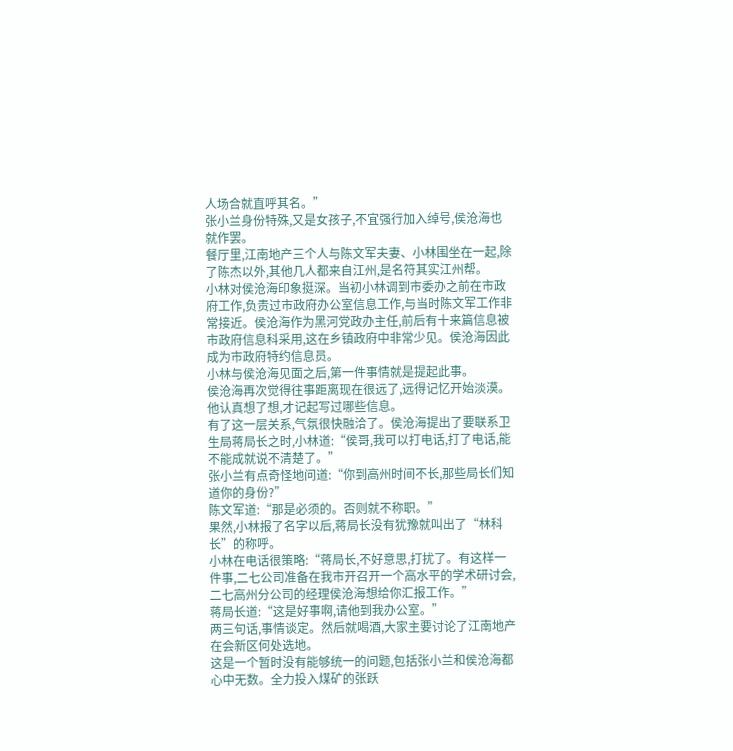人场合就直呼其名。”
张小兰身份特殊,又是女孩子,不宜强行加入绰号,侯沧海也就作罢。
餐厅里,江南地产三个人与陈文军夫妻、小林围坐在一起,除了陈杰以外,其他几人都来自江州,是名符其实江州帮。
小林对侯沧海印象挺深。当初小林调到市委办之前在市政府工作,负责过市政府办公室信息工作,与当时陈文军工作非常接近。侯沧海作为黑河党政办主任,前后有十来篇信息被市政府信息科采用,这在乡镇政府中非常少见。侯沧海因此成为市政府特约信息员。
小林与侯沧海见面之后,第一件事情就是提起此事。
侯沧海再次觉得往事距离现在很远了,远得记忆开始淡漠。他认真想了想,才记起写过哪些信息。
有了这一层关系,气氛很快融洽了。侯沧海提出了要联系卫生局蒋局长之时,小林道:“侯哥,我可以打电话,打了电话,能不能成就说不清楚了。”
张小兰有点奇怪地问道:“你到高州时间不长,那些局长们知道你的身份?”
陈文军道:“那是必须的。否则就不称职。”
果然,小林报了名字以后,蒋局长没有犹豫就叫出了“林科长”的称呼。
小林在电话很策略:“蒋局长,不好意思,打扰了。有这样一件事,二七公司准备在我市开召开一个高水平的学术研讨会,二七高州分公司的经理侯沧海想给你汇报工作。”
蒋局长道:“这是好事啊,请他到我办公室。”
两三句话,事情谈定。然后就喝酒,大家主要讨论了江南地产在会新区何处选地。
这是一个暂时没有能够统一的问题,包括张小兰和侯沧海都心中无数。全力投入煤矿的张跃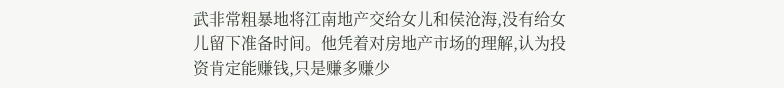武非常粗暴地将江南地产交给女儿和侯沧海,没有给女儿留下准备时间。他凭着对房地产市场的理解,认为投资肯定能赚钱,只是赚多赚少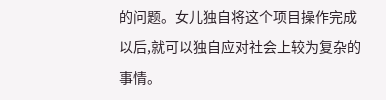的问题。女儿独自将这个项目操作完成以后,就可以独自应对社会上较为复杂的事情。